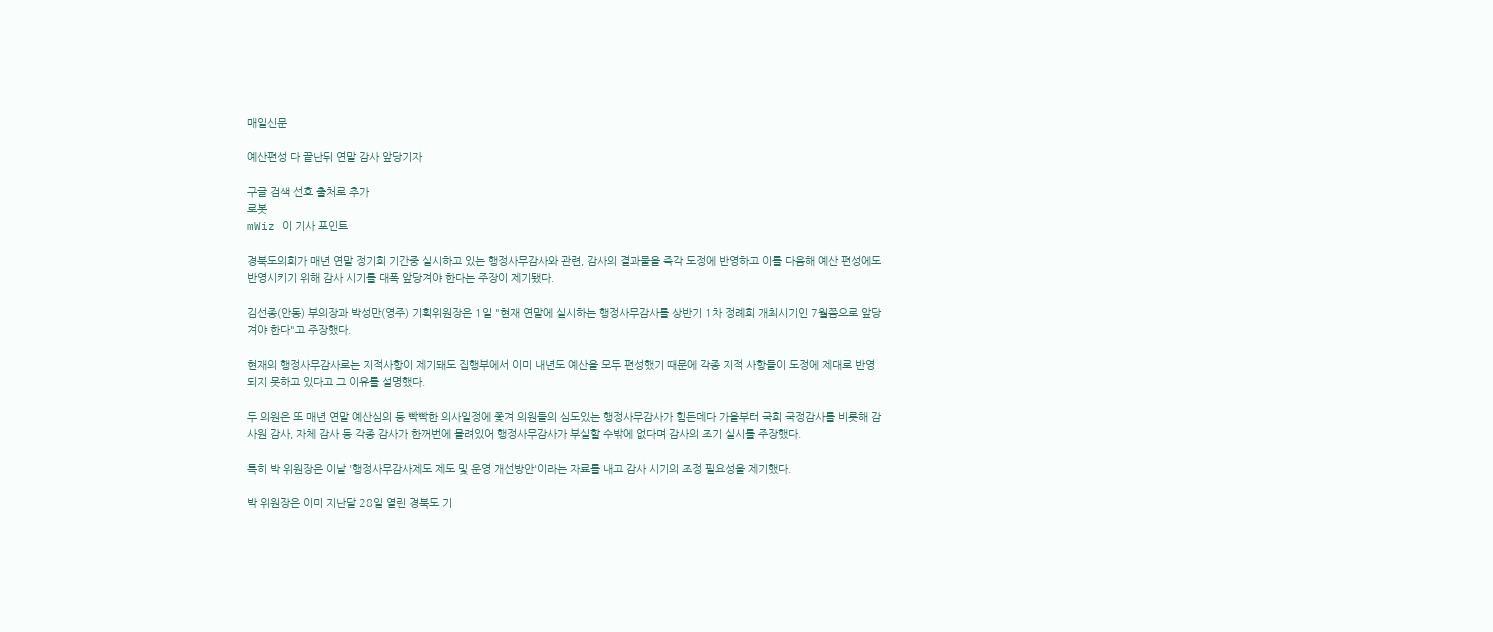매일신문

예산편성 다 끝난뒤 연말 감사 앞당기자

구글 검색 선호 출처로 추가
로봇
mWiz 이 기사 포인트

경북도의회가 매년 연말 정기회 기간중 실시하고 있는 행정사무감사와 관련, 감사의 결과물을 즉각 도정에 반영하고 이를 다음해 예산 편성에도 반영시키기 위해 감사 시기를 대폭 앞당겨야 한다는 주장이 제기됐다.

김선종(안동) 부의장과 박성만(영주) 기획위원장은 1일 "현재 연말에 실시하는 행정사무감사를 상반기 1차 정례회 개최시기인 7월쯤으로 앞당겨야 한다"고 주장했다.

현재의 행정사무감사로는 지적사항이 제기돼도 집행부에서 이미 내년도 예산을 모두 편성했기 때문에 각종 지적 사항들이 도정에 제대로 반영되지 못하고 있다고 그 이유를 설명했다.

두 의원은 또 매년 연말 예산심의 등 빡빡한 의사일정에 쫓겨 의원들의 심도있는 행정사무감사가 힘든데다 가을부터 국회 국정감사를 비롯해 감사원 감사, 자체 감사 등 각종 감사가 한꺼번에 몰려있어 행정사무감사가 부실할 수밖에 없다며 감사의 조기 실시를 주장했다.

특히 박 위원장은 이날 '행정사무감사제도 제도 및 운영 개선방안'이라는 자료를 내고 감사 시기의 조정 필요성을 제기했다.

박 위원장은 이미 지난달 28일 열린 경북도 기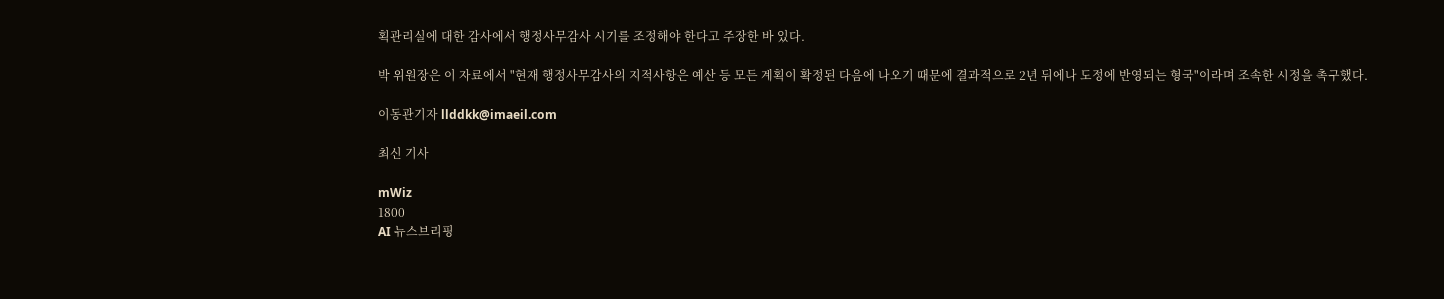획관리실에 대한 감사에서 행정사무감사 시기를 조정해야 한다고 주장한 바 있다.

박 위원장은 이 자료에서 "현재 행정사무감사의 지적사항은 예산 등 모든 계획이 확정된 다음에 나오기 때문에 결과적으로 2년 뒤에나 도정에 반영되는 형국"이라며 조속한 시정을 촉구했다.

이동관기자 llddkk@imaeil.com

최신 기사

mWiz
1800
AI 뉴스브리핑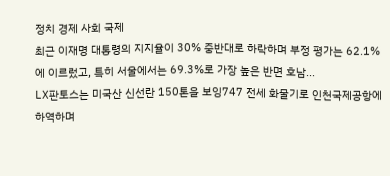정치 경제 사회 국제
최근 이재명 대통령의 지지율이 30% 중반대로 하락하며 부정 평가는 62.1%에 이르렀고, 특히 서울에서는 69.3%로 가장 높은 반면 호남...
LX판토스는 미국산 신선란 150톤을 보잉747 전세 화물기로 인천국제공항에 하역하며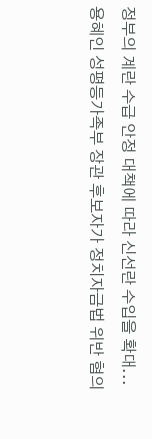정부의 계란 수급 안정 대책에 따라 신선란 수입을 확대...
용혜인 성평등가족부 장관 후보자가 정치자금법 위반 혐의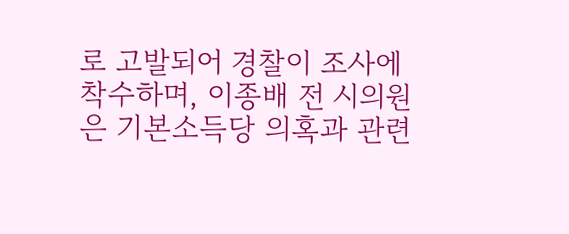로 고발되어 경찰이 조사에 착수하며, 이종배 전 시의원은 기본소득당 의혹과 관련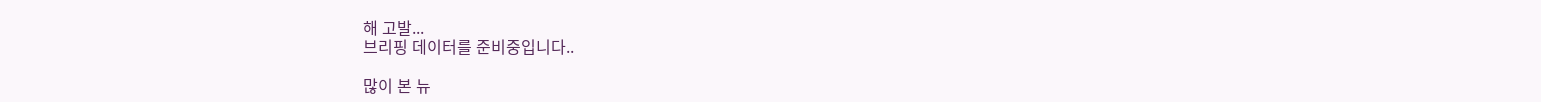해 고발...
브리핑 데이터를 준비중입니다..

많이 본 뉴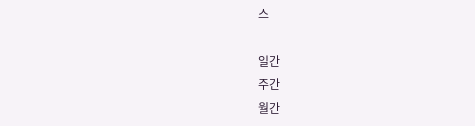스

일간
주간
월간